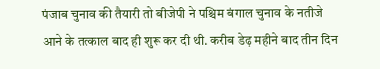पंजाब चुनाव की तैयारी तो बीजेपी ने पश्चिम बंगाल चुनाव के नतीजे आने के तत्काल बाद ही शुरू कर दी थी. करीब डेढ़ महीने बाद तीन दिन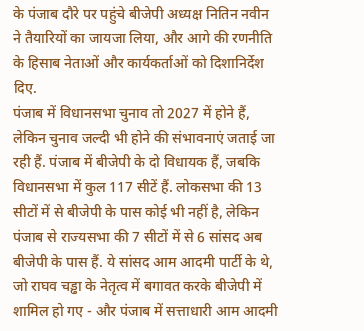के पंजाब दौरे पर पहुंचे बीजेपी अध्यक्ष नितिन नवीन ने तैयारियों का जायजा लिया, और आगे की रणनीति के हिसाब नेताओं और कार्यकर्ताओं को दिशानिर्देश दिए.
पंजाब में विधानसभा चुनाव तो 2027 में होने हैं, लेकिन चुनाव जल्दी भी होने की संभावनाएं जताई जा रही हैं. पंजाब में बीजेपी के दो विधायक हैं, जबकि विधानसभा में कुल 117 सीटें हैं. लोकसभा की 13 सीटों में से बीजेपी के पास कोई भी नहीं है, लेकिन पंजाब से राज्यसभा की 7 सीटों में से 6 सांसद अब बीजेपी के पास हैं. ये सांसद आम आदमी पार्टी के थे, जो राघव चड्ढा के नेतृत्व में बगावत करके बीजेपी में शामिल हो गए - और पंजाब में सत्ताधारी आम आदमी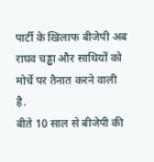पार्टी के खिलाफ बीजेपी अब राघव चड्ढा और साथियों को मोर्चे पर तैनात करने वाली है.
बीते 10 साल से बीजेपी की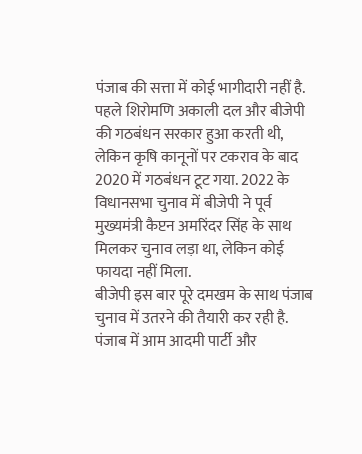पंजाब की सत्ता में कोई भागीदारी नहीं है. पहले शिरोमणि अकाली दल और बीजेपी की गठबंधन सरकार हुआ करती थी, लेकिन कृषि कानूनों पर टकराव के बाद 2020 में गठबंधन टूट गया. 2022 के विधानसभा चुनाव में बीजेपी ने पूर्व मुख्यमंत्री कैप्टन अमरिंदर सिंह के साथ मिलकर चुनाव लड़ा था, लेकिन कोई फायदा नहीं मिला.
बीजेपी इस बार पूरे दमखम के साथ पंजाब चुनाव में उतरने की तैयारी कर रही है. पंजाब में आम आदमी पार्टी और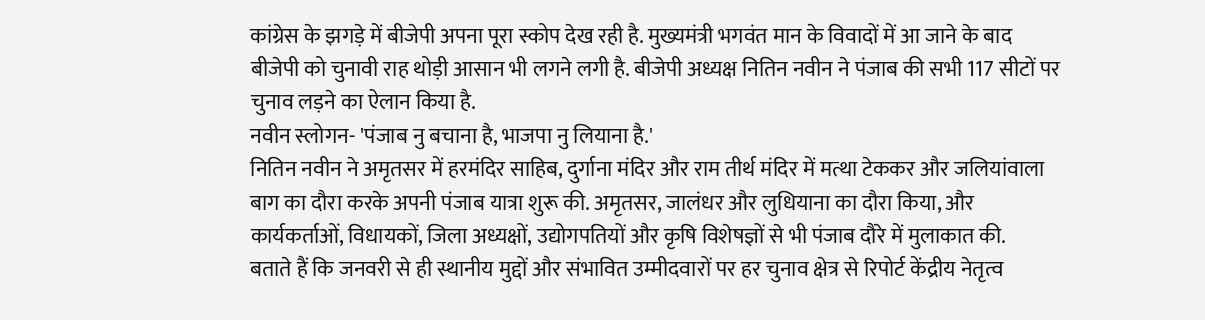कांग्रेस के झगड़े में बीजेपी अपना पूरा स्कोप देख रही है. मुख्यमंत्री भगवंत मान के विवादों में आ जाने के बाद बीजेपी को चुनावी राह थोड़ी आसान भी लगने लगी है. बीजेपी अध्यक्ष नितिन नवीन ने पंजाब की सभी 117 सीटों पर चुनाव लड़ने का ऐलान किया है.
नवीन स्लोगन- 'पंजाब नु बचाना है, भाजपा नु लियाना है.'
नितिन नवीन ने अमृतसर में हरमंदिर साहिब, दुर्गाना मंदिर और राम तीर्थ मंदिर में मत्था टेककर और जलियांवाला बाग का दौरा करके अपनी पंजाब यात्रा शुरू की. अमृतसर, जालंधर और लुधियाना का दौरा किया, और कार्यकर्ताओं, विधायकों, जिला अध्यक्षों, उद्योगपतियों और कृषि विशेषज्ञों से भी पंजाब दौरे में मुलाकात की.
बताते हैं कि जनवरी से ही स्थानीय मुद्दों और संभावित उम्मीदवारों पर हर चुनाव क्षेत्र से रिपोर्ट केंद्रीय नेतृत्व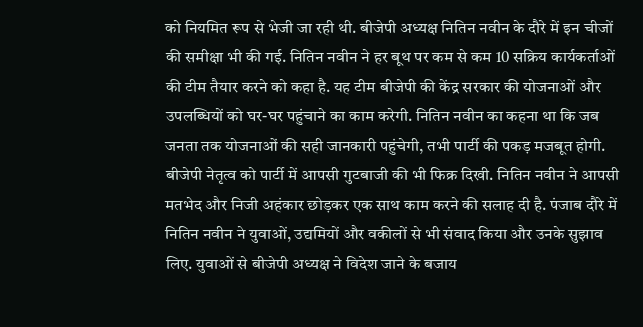को नियमित रूप से भेजी जा रही थी. बीजेपी अध्यक्ष नितिन नवीन के दौरे में इन चीजों की समीक्षा भी की गई. नितिन नवीन ने हर बूथ पर कम से कम 10 सक्रिय कार्यकर्ताओं की टीम तैयार करने को कहा है. यह टीम बीजेपी की केंद्र सरकार की योजनाओं और उपलब्धियों को घर-घर पहुंचाने का काम करेगी. नितिन नवीन का कहना था कि जब जनता तक योजनाओं की सही जानकारी पहुंचेगी, तभी पार्टी की पकड़ मजबूत होगी.
बीजेपी नेतृत्व को पार्टी में आपसी गुटबाजी की भी फिक्र दिखी. नितिन नवीन ने आपसी मतभेद और निजी अहंकार छोड़कर एक साथ काम करने की सलाह दी है. पंजाब दौरे में नितिन नवीन ने युवाओं, उद्यमियों और वकीलों से भी संवाद किया और उनके सुझाव लिए. युवाओं से बीजेपी अध्यक्ष ने विदेश जाने के बजाय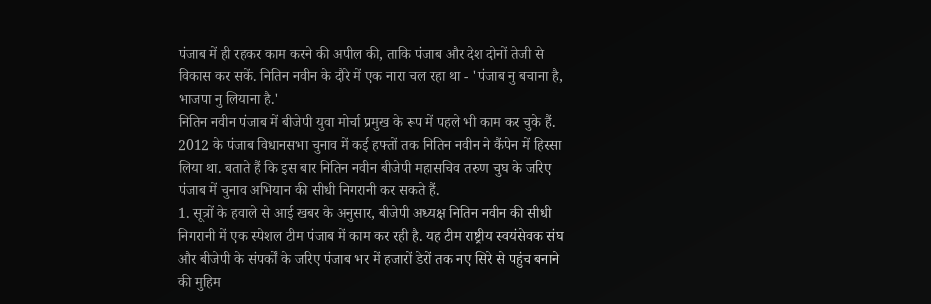पंजाब में ही रहकर काम करने की अपील की, ताकि पंजाब और देश दोनों तेजी से विकास कर सकें. नितिन नवीन के दौरे में एक नारा चल रहा था - 'पंजाब नु बचाना है, भाजपा नु लियाना है.'
नितिन नवीन पंजाब में बीजेपी युवा मोर्चा प्रमुख के रूप में पहले भी काम कर चुके हैं. 2012 के पंजाब विधानसभा चुनाव में कई हफ्तों तक नितिन नवीन ने कैंपेन में हिस्सा लिया था. बताते हैं कि इस बार नितिन नवीन बीजेपी महासचिव तरुण चुघ के जरिए पंजाब में चुनाव अभियान की सीधी निगरानी कर सकते हैं.
1. सूत्रों के हवाले से आई खबर के अनुसार, बीजेपी अध्यक्ष नितिन नवीन की सीधी निगरानी में एक स्पेशल टीम पंजाब में काम कर रही है. यह टीम राष्ट्रीय स्वयंसेवक संघ और बीजेपी के संपर्कों के जरिए पंजाब भर में हजारों डेरों तक नए सिरे से पहुंच बनाने की मुहिम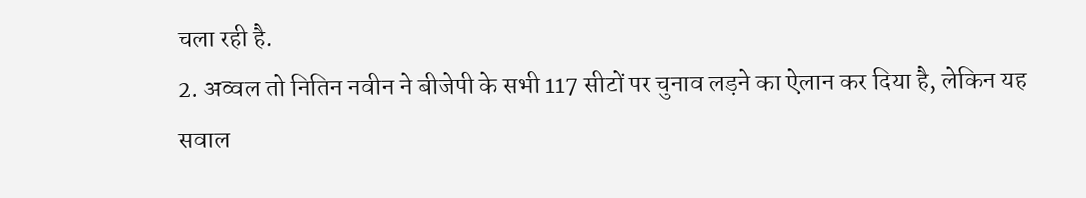चला रही है.
2. अव्वल तो नितिन नवीन ने बीजेपी के सभी 117 सीटों पर चुनाव लड़ने का ऐलान कर दिया है, लेकिन यह सवाल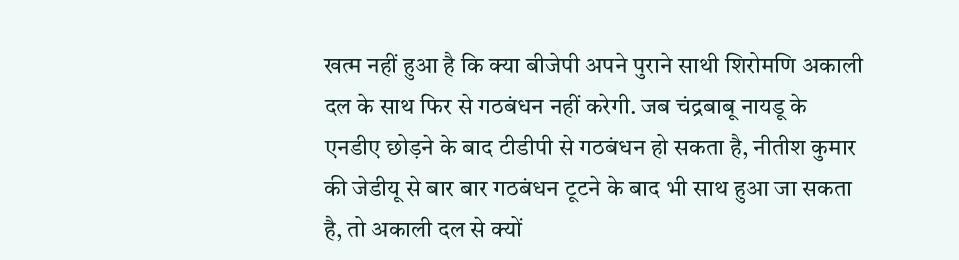खत्म नहीं हुआ है कि क्या बीजेपी अपने पुराने साथी शिरोमणि अकाली दल के साथ फिर से गठबंधन नहीं करेगी. जब चंद्रबाबू नायडू के एनडीए छोड़ने के बाद टीडीपी से गठबंधन हो सकता है, नीतीश कुमार की जेडीयू से बार बार गठबंधन टूटने के बाद भी साथ हुआ जा सकता है, तो अकाली दल से क्यों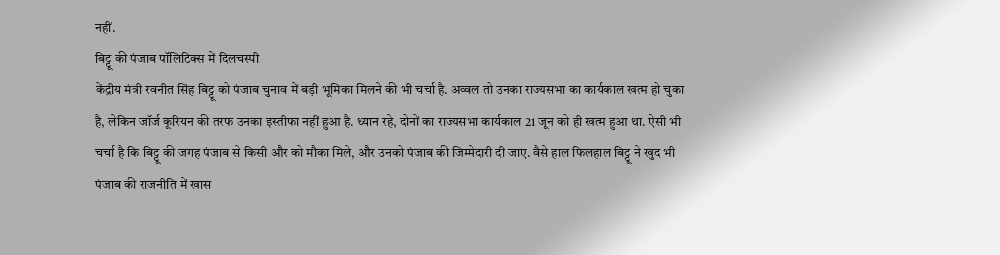नहीं.
बिट्टू की पंजाब पॉलिटिक्स में दिलचस्पी
केंद्रीय मंत्री रवनीत सिंह बिट्टू को पंजाब चुनाव में बड़ी भूमिका मिलने की भी चर्चा है. अव्वल तो उनका राज्यसभा का कार्यकाल खत्म हो चुका है, लेकिन जॉर्ज कूरियन की तरफ उनका इस्तीफा नहीं हुआ है. ध्यान रहे, दोनों का राज्यसभा कार्यकाल 21 जून को ही खत्म हुआ था. ऐसी भी चर्चा है कि बिट्टू की जगह पंजाब से किसी और को मौका मिले, और उनको पंजाब की जिम्मेदारी दी जाए. वैसे हाल फिलहाल बिट्टू ने खुद भी पंजाब की राजनीति में खास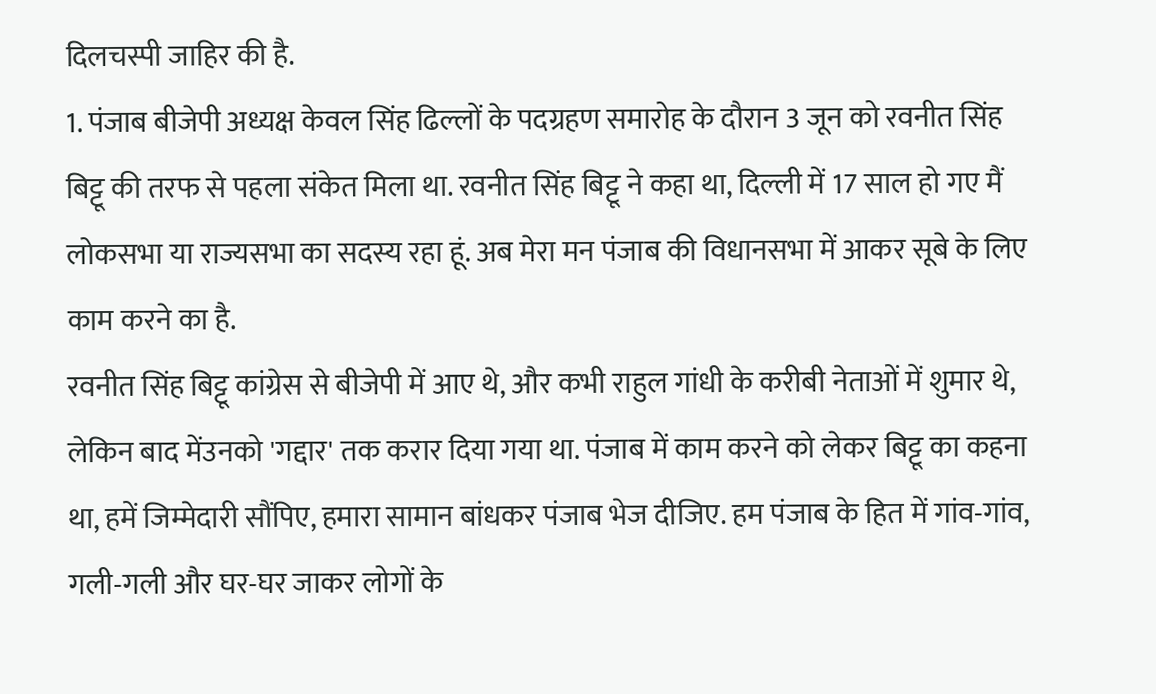दिलचस्पी जाहिर की है.
1. पंजाब बीजेपी अध्यक्ष केवल सिंह ढिल्लों के पदग्रहण समारोह के दौरान 3 जून को रवनीत सिंह बिट्टू की तरफ से पहला संकेत मिला था. रवनीत सिंह बिट्टू ने कहा था, दिल्ली में 17 साल हो गए मैं लोकसभा या राज्यसभा का सदस्य रहा हूं. अब मेरा मन पंजाब की विधानसभा में आकर सूबे के लिए काम करने का है.
रवनीत सिंह बिट्टू कांग्रेस से बीजेपी में आए थे, और कभी राहुल गांधी के करीबी नेताओं में शुमार थे, लेकिन बाद मेंउनको 'गद्दार' तक करार दिया गया था. पंजाब में काम करने को लेकर बिट्टू का कहना था, हमें जिम्मेदारी सौंपिए, हमारा सामान बांधकर पंजाब भेज दीजिए. हम पंजाब के हित में गांव-गांव, गली-गली और घर-घर जाकर लोगों के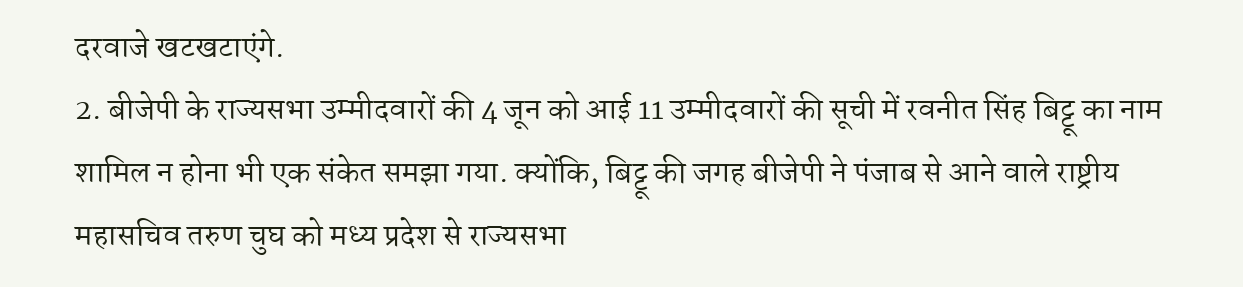दरवाजे खटखटाएंगे.
2. बीजेपी के राज्यसभा उम्मीदवारों की 4 जून को आई 11 उम्मीदवारों की सूची में रवनीत सिंह बिट्टू का नाम शामिल न होना भी एक संकेत समझा गया. क्योंकि, बिट्टू की जगह बीजेपी ने पंजाब से आने वाले राष्ट्रीय महासचिव तरुण चुघ को मध्य प्रदेश से राज्यसभा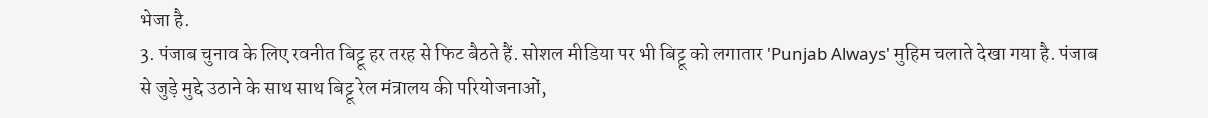भेजा है.
3. पंजाब चुनाव के लिए रवनीत बिट्टू हर तरह से फिट बैठते हैं. सोशल मीडिया पर भी बिट्टू को लगातार 'Punjab Always' मुहिम चलाते देखा गया है. पंजाब से जुड़े मुद्दे उठाने के साथ साथ बिट्टू रेल मंत्रालय की परियोजनाओं,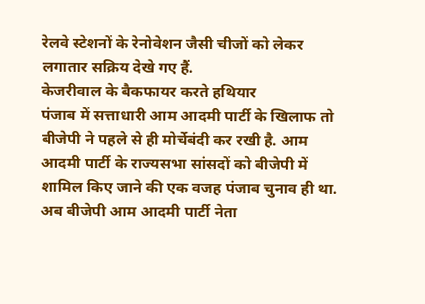रेलवे स्टेशनों के रेनोवेशन जैसी चीजों को लेकर लगातार सक्रिय देखे गए हैं.
केजरीवाल के बैकफायर करते हथियार
पंजाब में सत्ताधारी आम आदमी पार्टी के खिलाफ तो बीजेपी ने पहले से ही मोर्चेबंदी कर रखी है. आम आदमी पार्टी के राज्यसभा सांसदों को बीजेपी में शामिल किए जाने की एक वजह पंजाब चुनाव ही था. अब बीजेपी आम आदमी पार्टी नेता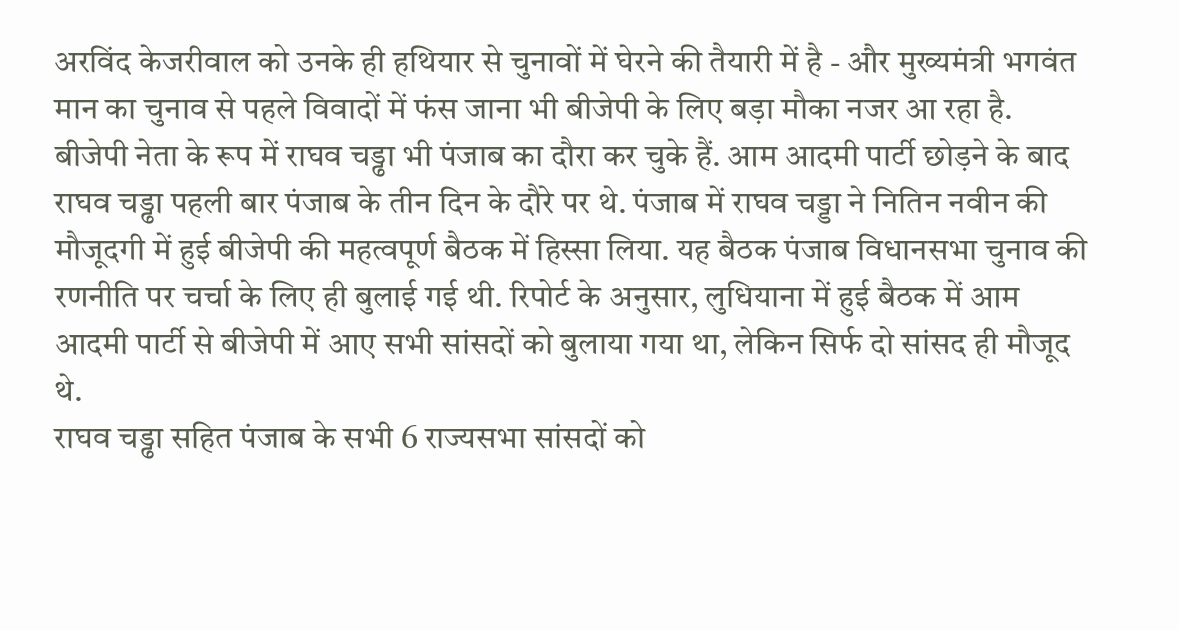अरविंद केजरीवाल को उनके ही हथियार से चुनावों में घेरने की तैयारी में है - और मुख्यमंत्री भगवंत मान का चुनाव से पहले विवादों में फंस जाना भी बीजेपी के लिए बड़ा मौका नजर आ रहा है.
बीजेपी नेता के रूप में राघव चड्ढा भी पंजाब का दौरा कर चुके हैं. आम आदमी पार्टी छोड़ने के बाद राघव चड्ढा पहली बार पंजाब के तीन दिन के दौरे पर थे. पंजाब में राघव चड्डा ने नितिन नवीन की मौजूदगी में हुई बीजेपी की महत्वपूर्ण बैठक में हिस्सा लिया. यह बैठक पंजाब विधानसभा चुनाव की रणनीति पर चर्चा के लिए ही बुलाई गई थी. रिपोर्ट के अनुसार, लुधियाना में हुई बैठक में आम आदमी पार्टी से बीजेपी में आए सभी सांसदों को बुलाया गया था, लेकिन सिर्फ दो सांसद ही मौजूद थे.
राघव चड्ढा सहित पंजाब के सभी 6 राज्यसभा सांसदों को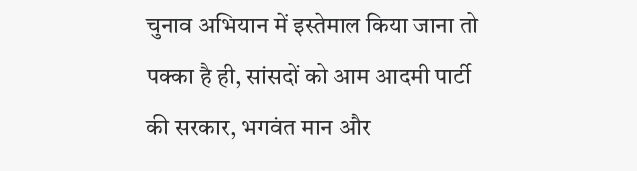चुनाव अभियान में इस्तेमाल किया जाना तो पक्का है ही, सांसदों को आम आदमी पार्टी की सरकार, भगवंत मान और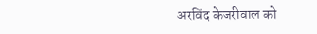अरविंद केजरीवाल को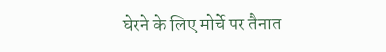घेरने के लिए मोर्चे पर तैनात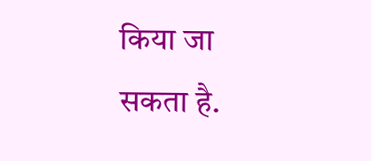किया जा सकता है.